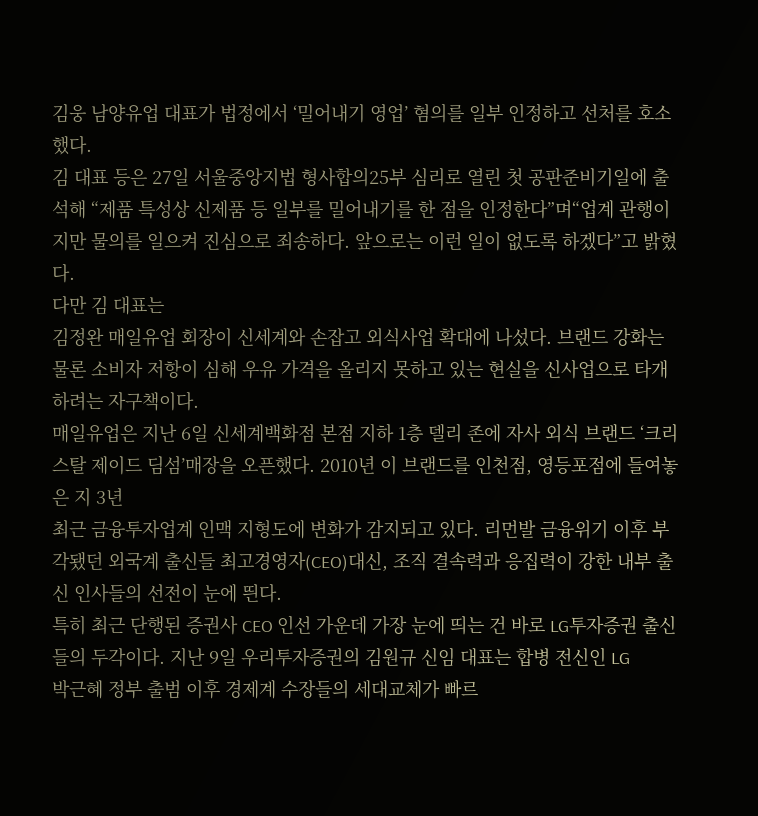김웅 남양유업 대표가 법정에서 ‘밀어내기 영업’ 혐의를 일부 인정하고 선처를 호소했다.
김 대표 등은 27일 서울중앙지법 형사합의25부 심리로 열린 첫 공판준비기일에 출석해 “제품 특성상 신제품 등 일부를 밀어내기를 한 점을 인정한다”며“업계 관행이지만 물의를 일으켜 진심으로 죄송하다. 앞으로는 이런 일이 없도록 하겠다”고 밝혔다.
다만 김 대표는
김정완 매일유업 회장이 신세계와 손잡고 외식사업 확대에 나섰다. 브랜드 강화는 물론 소비자 저항이 심해 우유 가격을 올리지 못하고 있는 현실을 신사업으로 타개하려는 자구책이다.
매일유업은 지난 6일 신세계백화점 본점 지하 1층 델리 존에 자사 외식 브랜드 ‘크리스탈 제이드 딤섬’매장을 오픈했다. 2010년 이 브랜드를 인천점, 영등포점에 들여놓은 지 3년
최근 금융투자업계 인맥 지형도에 변화가 감지되고 있다. 리먼발 금융위기 이후 부각됐던 외국계 출신들 최고경영자(CEO)대신, 조직 결속력과 응집력이 강한 내부 출신 인사들의 선전이 눈에 띈다.
특히 최근 단행된 증권사 CEO 인선 가운데 가장 눈에 띄는 건 바로 LG투자증권 출신들의 두각이다. 지난 9일 우리투자증권의 김원규 신임 대표는 합병 전신인 LG
박근혜 정부 출범 이후 경제계 수장들의 세대교체가 빠르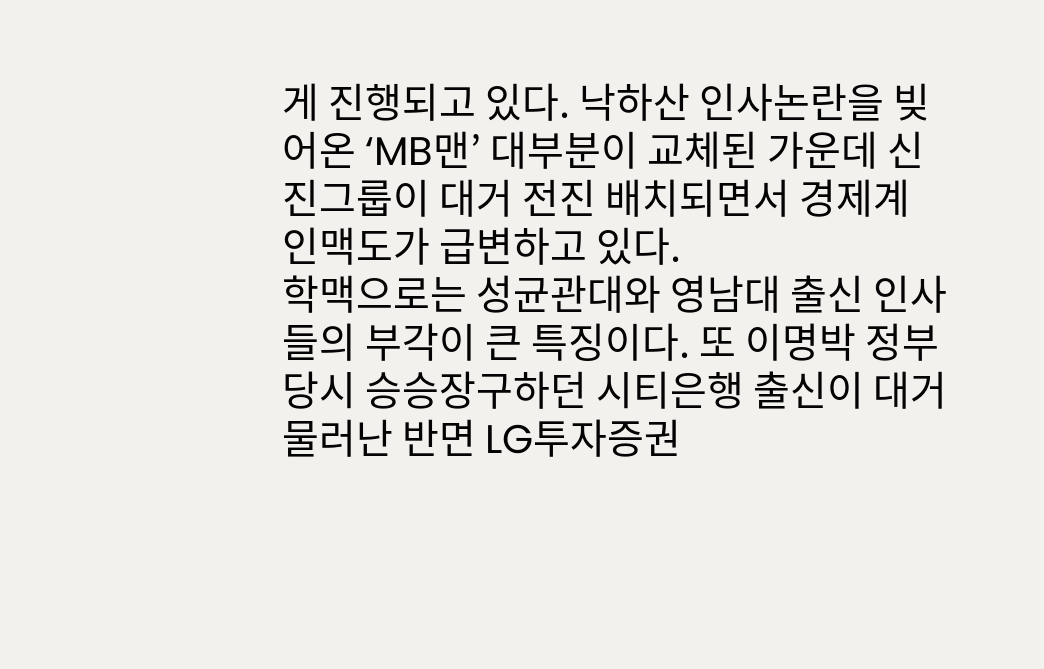게 진행되고 있다. 낙하산 인사논란을 빚어온 ‘MB맨’ 대부분이 교체된 가운데 신진그룹이 대거 전진 배치되면서 경제계 인맥도가 급변하고 있다.
학맥으로는 성균관대와 영남대 출신 인사들의 부각이 큰 특징이다. 또 이명박 정부 당시 승승장구하던 시티은행 출신이 대거 물러난 반면 LG투자증권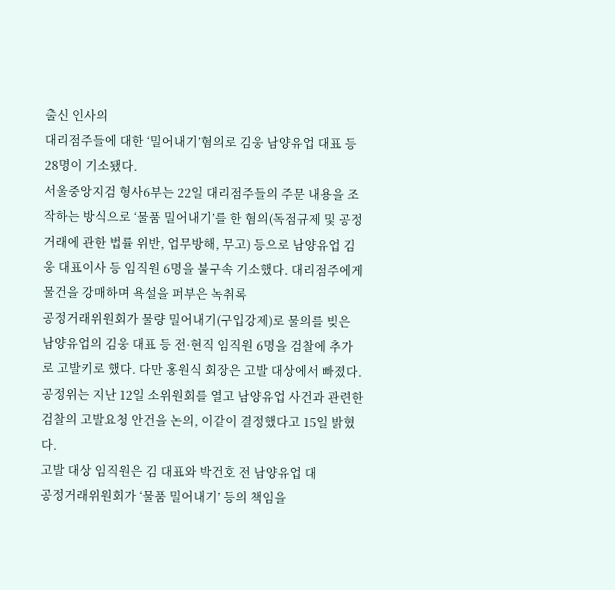출신 인사의
대리점주들에 대한 ‘밀어내기’혐의로 김웅 남양유업 대표 등 28명이 기소됐다.
서울중앙지검 형사6부는 22일 대리점주들의 주문 내용을 조작하는 방식으로 ‘물품 밀어내기’를 한 혐의(독점규제 및 공정거래에 관한 법률 위반, 업무방해, 무고) 등으로 남양유업 김웅 대표이사 등 임직원 6명을 불구속 기소했다. 대리점주에게 물건을 강매하며 욕설을 퍼부은 녹취록
공정거래위원회가 물량 밀어내기(구입강제)로 물의를 빚은 남양유업의 김웅 대표 등 전·현직 임직원 6명을 검찰에 추가로 고발키로 했다. 다만 홍원식 회장은 고발 대상에서 빠졌다.
공정위는 지난 12일 소위원회를 열고 남양유업 사건과 관련한 검찰의 고발요청 안건을 논의, 이같이 결정했다고 15일 밝혔다.
고발 대상 임직원은 김 대표와 박건호 전 남양유업 대
공정거래위원회가 ‘물품 밀어내기’ 등의 책임을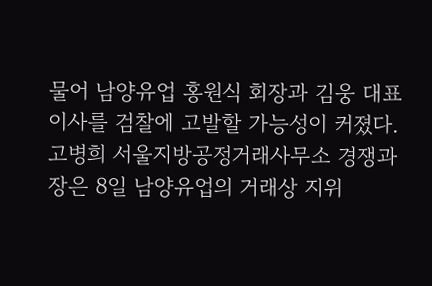물어 남양유업 홍원식 회장과 김웅 대표이사를 검찰에 고발할 가능성이 커졌다.
고병희 서울지방공정거래사무소 경쟁과장은 8일 남양유업의 거래상 지위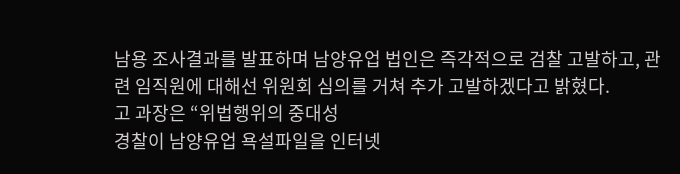남용 조사결과를 발표하며 남양유업 법인은 즉각적으로 검찰 고발하고, 관련 임직원에 대해선 위원회 심의를 거쳐 추가 고발하겠다고 밝혔다.
고 과장은 “위법행위의 중대성
경찰이 남양유업 욕설파일을 인터넷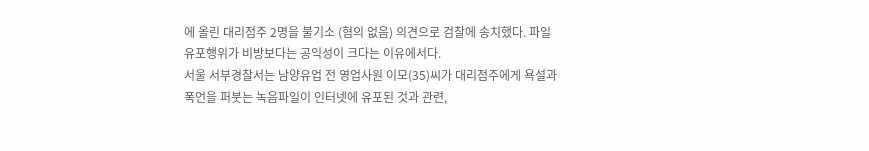에 올린 대리점주 2명을 불기소 (혐의 없음) 의견으로 검찰에 송치했다. 파일 유포행위가 비방보다는 공익성이 크다는 이유에서다.
서울 서부경찰서는 남양유업 전 영업사원 이모(35)씨가 대리점주에게 욕설과 폭언을 퍼붓는 녹음파일이 인터넷에 유포된 것과 관련,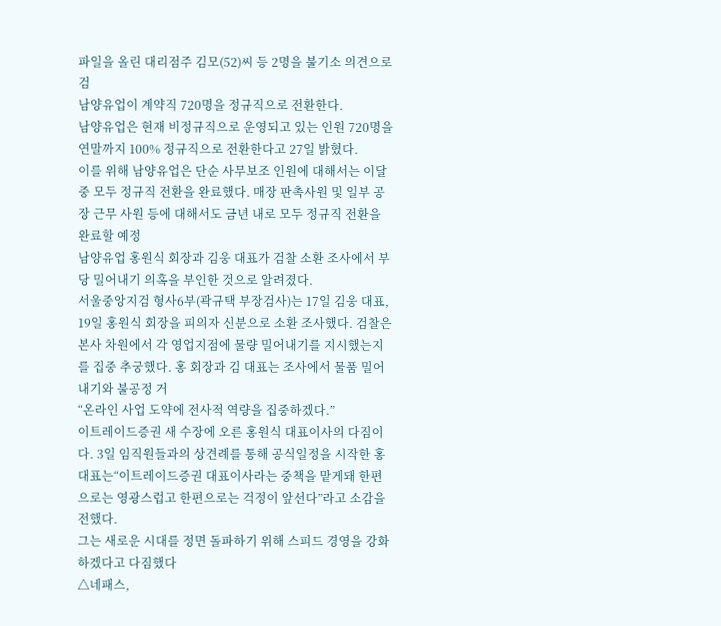파일을 올린 대리점주 김모(52)씨 등 2명을 불기소 의견으로 검
남양유업이 계약직 720명을 정규직으로 전환한다.
남양유업은 현재 비정규직으로 운영되고 있는 인원 720명을 연말까지 100% 정규직으로 전환한다고 27일 밝혔다.
이를 위해 남양유업은 단순 사무보조 인원에 대해서는 이달 중 모두 정규직 전환을 완료했다. 매장 판촉사원 및 일부 공장 근무 사원 등에 대해서도 금년 내로 모두 정규직 전환을 완료할 예정
남양유업 홍원식 회장과 김웅 대표가 검찰 소환 조사에서 부당 밀어내기 의혹을 부인한 것으로 알려졌다.
서울중앙지검 형사6부(곽규택 부장검사)는 17일 김웅 대표, 19일 홍원식 회장을 피의자 신분으로 소환 조사했다. 검찰은 본사 차원에서 각 영업지점에 물량 밀어내기를 지시했는지를 집중 추궁했다. 홍 회장과 김 대표는 조사에서 물품 밀어내기와 불공정 거
“온라인 사업 도약에 전사적 역량을 집중하겠다.”
이트레이드증권 새 수장에 오른 홍원식 대표이사의 다짐이다. 3일 임직원들과의 상견례를 통해 공식일정을 시작한 홍 대표는“이트레이드증권 대표이사라는 중책을 맡게돼 한편으로는 영광스럽고 한편으로는 걱정이 앞선다”라고 소감을 전했다.
그는 새로운 시대를 정면 돌파하기 위해 스피드 경영을 강화하겠다고 다짐했다
△네패스,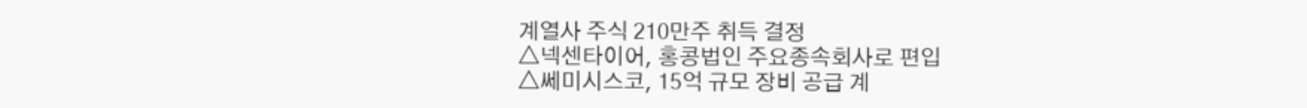계열사 주식 210만주 취득 결정
△넥센타이어, 홍콩법인 주요종속회사로 편입
△쎄미시스코, 15억 규모 장비 공급 계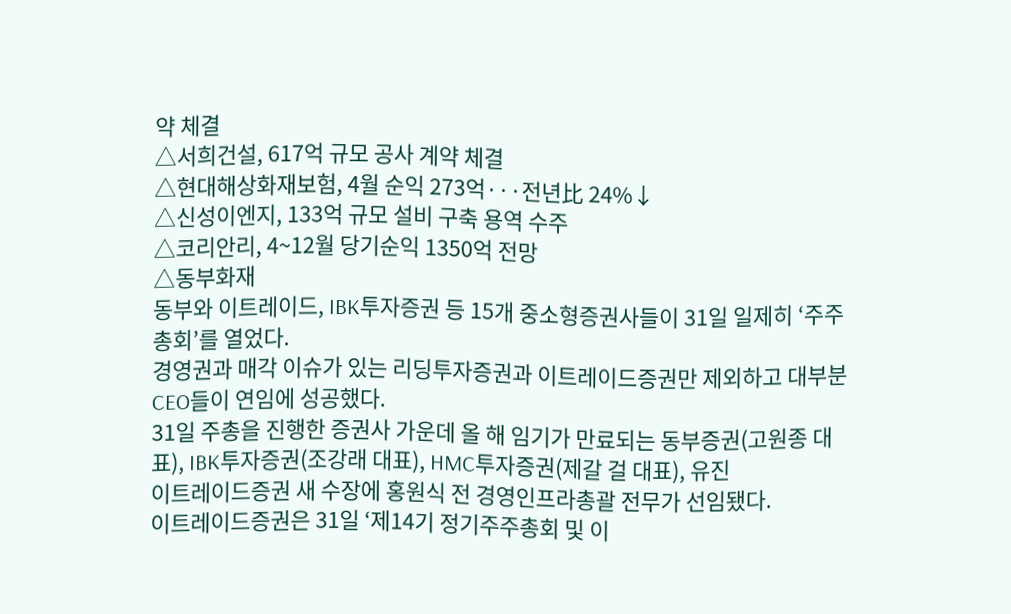약 체결
△서희건설, 617억 규모 공사 계약 체결
△현대해상화재보험, 4월 순익 273억···전년比 24%↓
△신성이엔지, 133억 규모 설비 구축 용역 수주
△코리안리, 4~12월 당기순익 1350억 전망
△동부화재
동부와 이트레이드, IBK투자증권 등 15개 중소형증권사들이 31일 일제히 ‘주주총회’를 열었다.
경영권과 매각 이슈가 있는 리딩투자증권과 이트레이드증권만 제외하고 대부분 CEO들이 연임에 성공했다.
31일 주총을 진행한 증권사 가운데 올 해 임기가 만료되는 동부증권(고원종 대표), IBK투자증권(조강래 대표), HMC투자증권(제갈 걸 대표), 유진
이트레이드증권 새 수장에 홍원식 전 경영인프라총괄 전무가 선임됐다.
이트레이드증권은 31일 ‘제14기 정기주주총회 및 이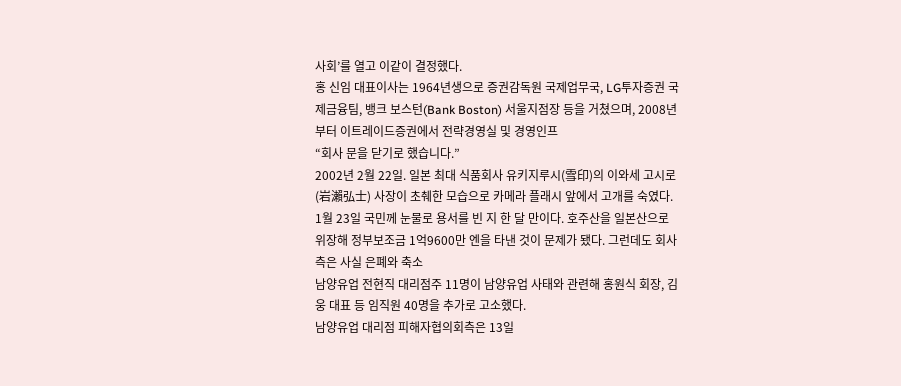사회’를 열고 이같이 결정했다.
홍 신임 대표이사는 1964년생으로 증권감독원 국제업무국, LG투자증권 국제금융팀, 뱅크 보스턴(Bank Boston) 서울지점장 등을 거쳤으며, 2008년부터 이트레이드증권에서 전략경영실 및 경영인프
“회사 문을 닫기로 했습니다.”
2002년 2월 22일. 일본 최대 식품회사 유키지루시(雪印)의 이와세 고시로(岩瀨弘士) 사장이 초췌한 모습으로 카메라 플래시 앞에서 고개를 숙였다. 1월 23일 국민께 눈물로 용서를 빈 지 한 달 만이다. 호주산을 일본산으로 위장해 정부보조금 1억9600만 엔을 타낸 것이 문제가 됐다. 그런데도 회사측은 사실 은폐와 축소
남양유업 전현직 대리점주 11명이 남양유업 사태와 관련해 홍원식 회장, 김웅 대표 등 임직원 40명을 추가로 고소했다.
남양유업 대리점 피해자협의회측은 13일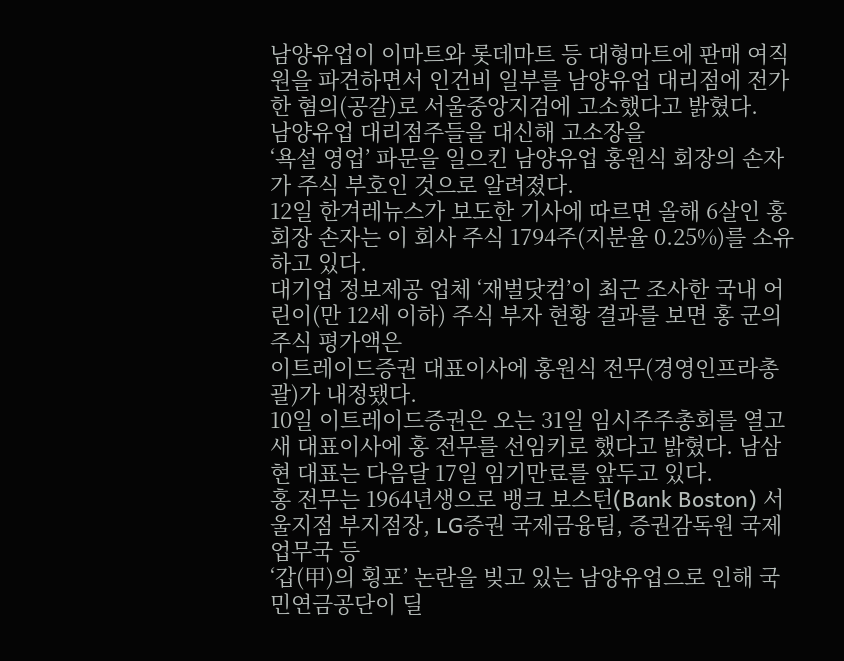남양유업이 이마트와 롯데마트 등 대형마트에 판매 여직원을 파견하면서 인건비 일부를 남양유업 대리점에 전가한 혐의(공갈)로 서울중앙지검에 고소했다고 밝혔다.
남양유업 대리점주들을 대신해 고소장을
‘욕설 영업’ 파문을 일으킨 남양유업 홍원식 회장의 손자가 주식 부호인 것으로 알려졌다.
12일 한겨레뉴스가 보도한 기사에 따르면 올해 6살인 홍 회장 손자는 이 회사 주식 1794주(지분율 0.25%)를 소유하고 있다.
대기업 정보제공 업체 ‘재벌닷컴’이 최근 조사한 국내 어린이(만 12세 이하) 주식 부자 현황 결과를 보면 홍 군의 주식 평가액은
이트레이드증권 대표이사에 홍원식 전무(경영인프라총괄)가 내정됐다.
10일 이트레이드증권은 오는 31일 임시주주총회를 열고 새 대표이사에 홍 전무를 선임키로 했다고 밝혔다. 남삼현 대표는 다음달 17일 임기만료를 앞두고 있다.
홍 전무는 1964년생으로 뱅크 보스턴(Bank Boston) 서울지점 부지점장, LG증권 국제금융팀, 증권감독원 국제업무국 등
‘갑(甲)의 횡포’ 논란을 빚고 있는 남양유업으로 인해 국민연금공단이 딜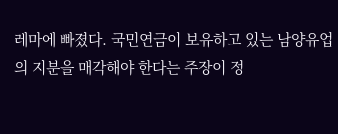레마에 빠졌다. 국민연금이 보유하고 있는 남양유업의 지분을 매각해야 한다는 주장이 정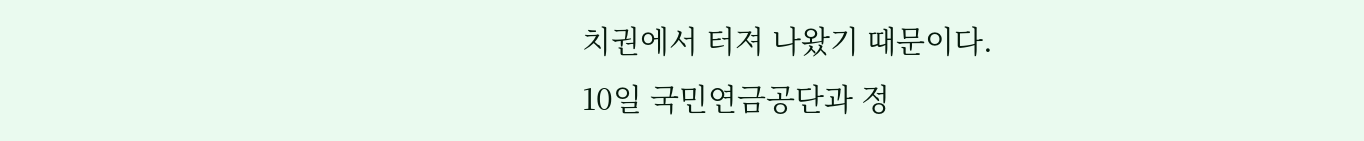치권에서 터져 나왔기 때문이다.
10일 국민연금공단과 정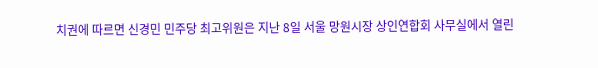치권에 따르면 신경민 민주당 최고위원은 지난 8일 서울 망원시장 상인연합회 사무실에서 열린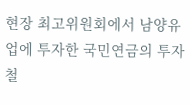현장 최고위원회에서 남양유업에 투자한 국민연금의 투자철